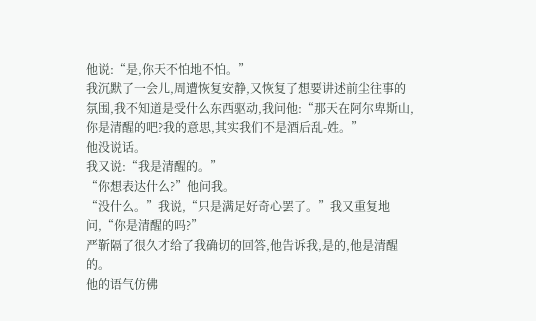他说:“是,你天不怕地不怕。”
我沉默了一会儿,周遭恢复安静,又恢复了想要讲述前尘往事的氛围,我不知道是受什么东西驱动,我问他:“那天在阿尔卑斯山,你是清醒的吧?我的意思,其实我们不是酒后乱-姓。”
他没说话。
我又说:“我是清醒的。”
“你想表达什么?”他问我。
“没什么。”我说,“只是满足好奇心罢了。”我又重复地问,“你是清醒的吗?”
严靳隔了很久才给了我确切的回答,他告诉我,是的,他是清醒的。
他的语气仿佛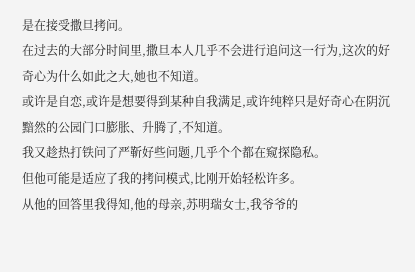是在接受撒旦拷问。
在过去的大部分时间里,撒旦本人几乎不会进行追问这一行为,这次的好奇心为什么如此之大,她也不知道。
或许是自恋,或许是想要得到某种自我满足,或许纯粹只是好奇心在阴沉黯然的公园门口膨胀、升腾了,不知道。
我又趁热打铁问了严靳好些问题,几乎个个都在窥探隐私。
但他可能是适应了我的拷问模式,比刚开始轻松许多。
从他的回答里我得知,他的母亲,苏明瑞女士,我爷爷的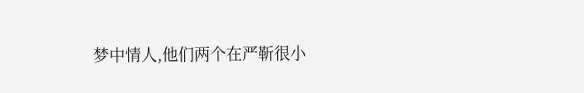梦中情人,他们两个在严靳很小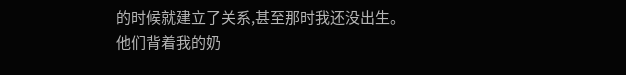的时候就建立了关系,甚至那时我还没出生。他们背着我的奶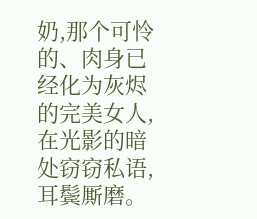奶,那个可怜的、肉身已经化为灰烬的完美女人,在光影的暗处窃窃私语,耳鬓厮磨。